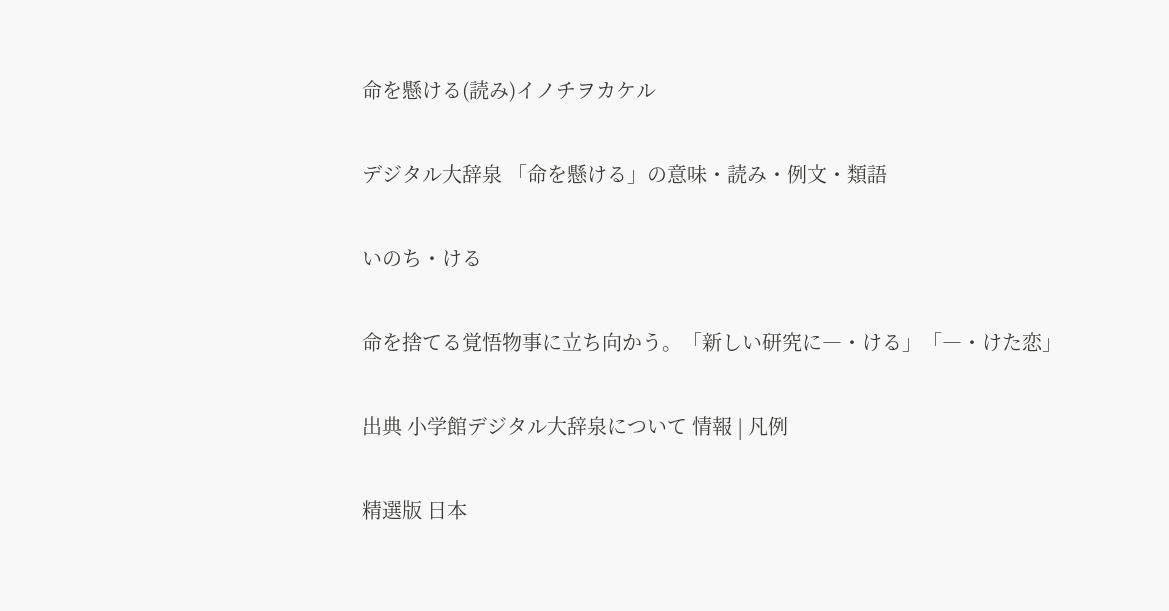命を懸ける(読み)イノチヲカケル

デジタル大辞泉 「命を懸ける」の意味・読み・例文・類語

いのち・ける

命を捨てる覚悟物事に立ち向かう。「新しい研究に―・ける」「―・けた恋」

出典 小学館デジタル大辞泉について 情報 | 凡例

精選版 日本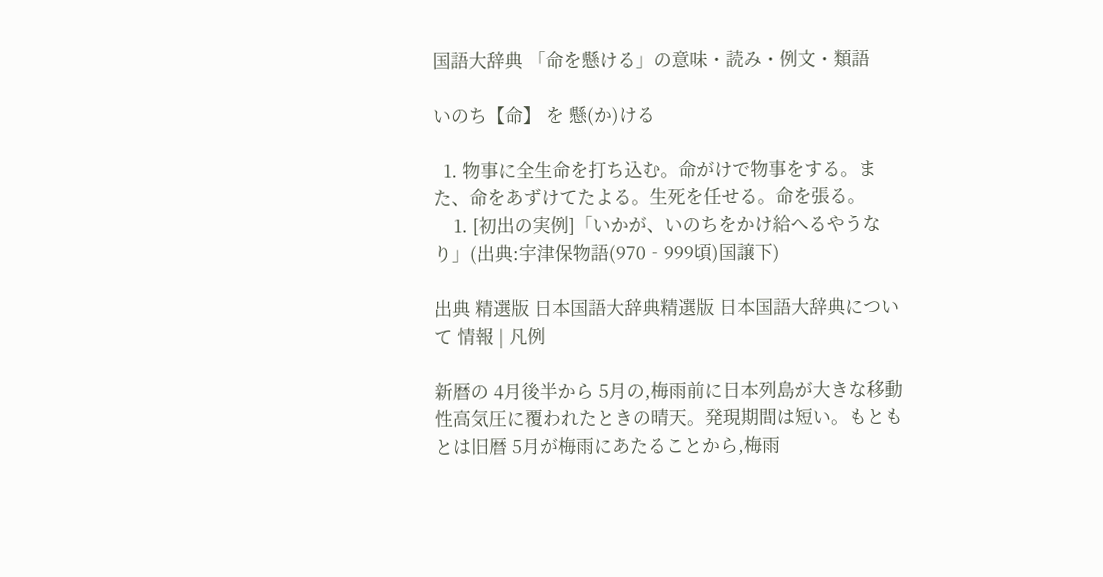国語大辞典 「命を懸ける」の意味・読み・例文・類語

いのち【命】 を 懸(か)ける

  1. 物事に全生命を打ち込む。命がけで物事をする。また、命をあずけてたよる。生死を任せる。命を張る。
    1. [初出の実例]「いかが、いのちをかけ給へるやうなり」(出典:宇津保物語(970‐999頃)国譲下)

出典 精選版 日本国語大辞典精選版 日本国語大辞典について 情報 | 凡例

新暦の 4月後半から 5月の,梅雨前に日本列島が大きな移動性高気圧に覆われたときの晴天。発現期間は短い。もともとは旧暦 5月が梅雨にあたることから,梅雨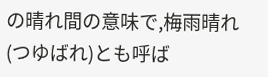の晴れ間の意味で,梅雨晴れ(つゆばれ)とも呼ば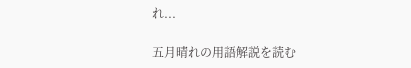れ...

五月晴れの用語解説を読む